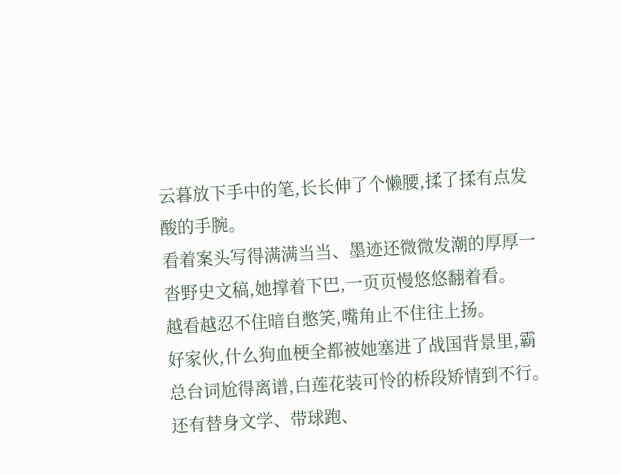云暮放下手中的笔,长长伸了个懒腰,揉了揉有点发酸的手腕。
看着案头写得满满当当、墨迹还微微发潮的厚厚一沓野史文稿,她撑着下巴,一页页慢悠悠翻着看。
越看越忍不住暗自憋笑,嘴角止不住往上扬。
好家伙,什么狗血梗全都被她塞进了战国背景里,霸总台词尬得离谱,白莲花装可怜的桥段矫情到不行。
还有替身文学、带球跑、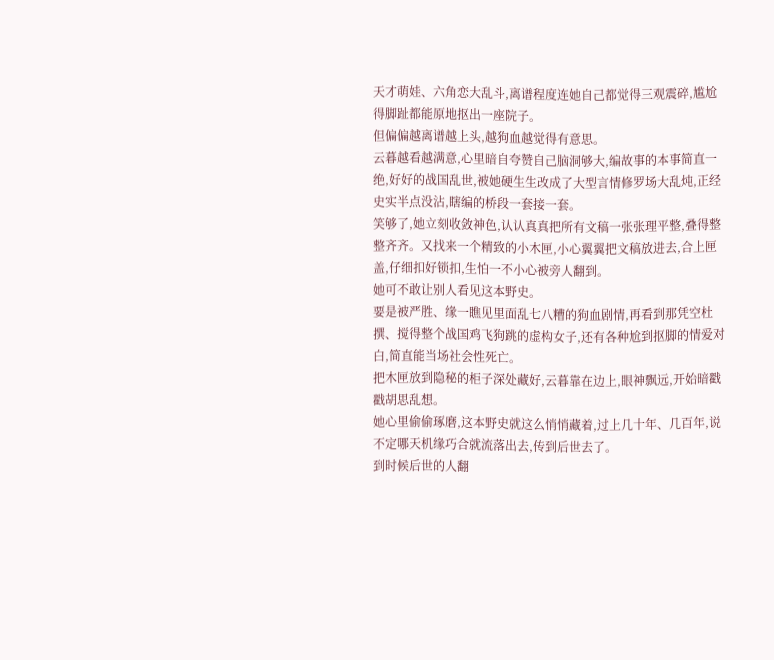天才萌娃、六角恋大乱斗,离谱程度连她自己都觉得三观震碎,尴尬得脚趾都能原地抠出一座院子。
但偏偏越离谱越上头,越狗血越觉得有意思。
云暮越看越满意,心里暗自夸赞自己脑洞够大,编故事的本事简直一绝,好好的战国乱世,被她硬生生改成了大型言情修罗场大乱炖,正经史实半点没沾,瞎编的桥段一套接一套。
笑够了,她立刻收敛神色,认认真真把所有文稿一张张理平整,叠得整整齐齐。又找来一个精致的小木匣,小心翼翼把文稿放进去,合上匣盖,仔细扣好锁扣,生怕一不小心被旁人翻到。
她可不敢让别人看见这本野史。
要是被严胜、缘一瞧见里面乱七八糟的狗血剧情,再看到那凭空杜撰、搅得整个战国鸡飞狗跳的虚构女子,还有各种尬到抠脚的情爱对白,简直能当场社会性死亡。
把木匣放到隐秘的柜子深处藏好,云暮靠在边上,眼神飘远,开始暗戳戳胡思乱想。
她心里偷偷琢磨,这本野史就这么悄悄藏着,过上几十年、几百年,说不定哪天机缘巧合就流落出去,传到后世去了。
到时候后世的人翻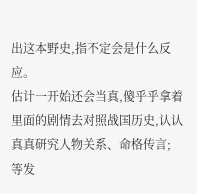出这本野史,指不定会是什么反应。
估计一开始还会当真,傻乎乎拿着里面的剧情去对照战国历史,认认真真研究人物关系、命格传言;
等发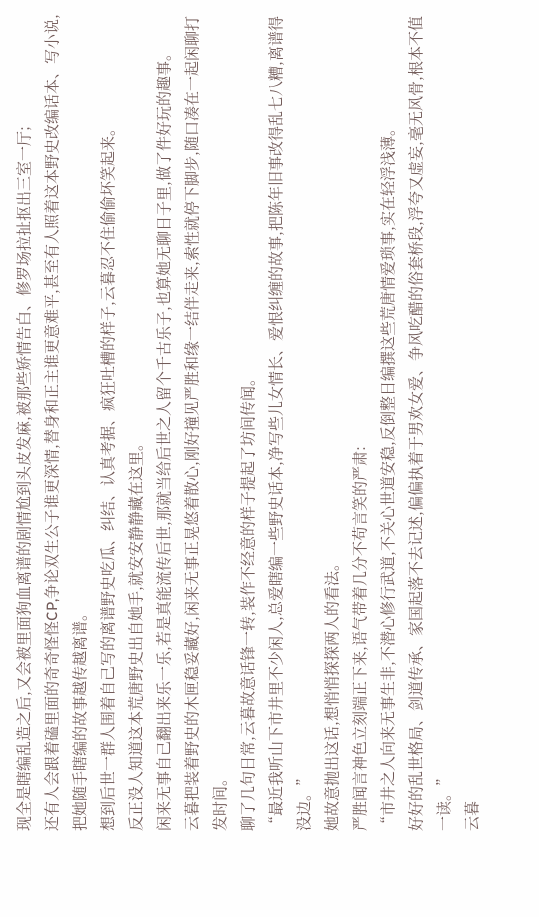现全是瞎编乱造之后,又会被里面狗血离谱的剧情尬到头皮发麻,被那些矫情告白、修罗场拉扯抠出三室一厅;
还有人会跟着磕里面的奇奇怪怪CP,争论双生公子谁更深情,替身和正主谁更意难平,甚至有人照着这本野史改编话本、写小说,把她随手瞎编的故事越传越离谱。
想到后世一群人围着自己写的离谱野史吃瓜、纠结、认真考据、疯狂吐槽的样子,云暮忍不住偷偷坏笑起来。
反正没人知道这本荒唐野史出自她手,就安安静静藏在这里。
闲来无事自己翻出来乐一乐,若是真能流传后世,那就当给后世之人留个千古乐子,也算她无聊日子里,做了件好玩的趣事。
云暮把装着野史的木匣稳妥藏好,闲来无事正晃悠着散心,刚好撞见严胜和缘一结伴走来,索性就停下脚步,随口凑在一起闲聊打发时间。
聊了几句日常,云暮故意话锋一转,装作不经意的样子提起了坊间传闻。
“最近我听山下市井里不少闲人,总爱瞎编一些野史话本,净写些儿女情长、爱恨纠缠的故事,把陈年旧事改得乱七八糟,离谱得没边。”
她故意抛出这话,想悄悄探探两人的看法。
严胜闻言神色立刻端正下来,语气带着几分不苟言笑的严肃:
“市井之人向来无事生非,不潜心修行武道,不关心世道安稳,反倒整日编撰这些荒唐情爱琐事,实在轻浮浅薄。
好好的乱世格局、剑道传承、家国起落不去记述,偏偏执着于男欢女爱、争风吃醋的俗套桥段,浮夸又虚妄,毫无风骨,根本不值一读。”
云暮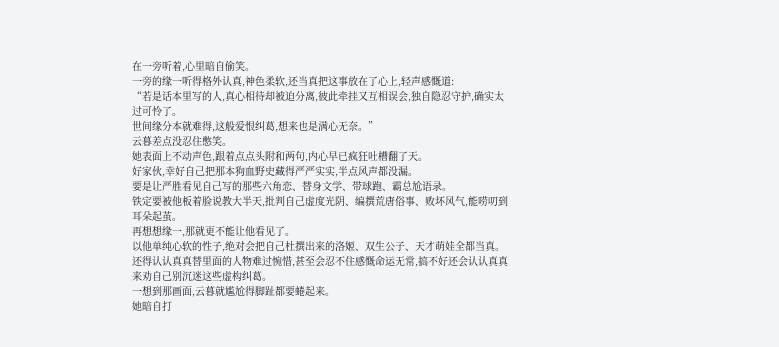在一旁听着,心里暗自偷笑。
一旁的缘一听得格外认真,神色柔软,还当真把这事放在了心上,轻声感慨道:
“若是话本里写的人,真心相待却被迫分离,彼此牵挂又互相误会,独自隐忍守护,确实太过可怜了。
世间缘分本就难得,这般爱恨纠葛,想来也是满心无奈。”
云暮差点没忍住憋笑。
她表面上不动声色,跟着点点头附和两句,内心早已疯狂吐槽翻了天。
好家伙,幸好自己把那本狗血野史藏得严严实实,半点风声都没漏。
要是让严胜看见自己写的那些六角恋、替身文学、带球跑、霸总尬语录。
铁定要被他板着脸说教大半天,批判自己虚度光阴、编撰荒唐俗事、败坏风气,能唠叨到耳朵起茧。
再想想缘一,那就更不能让他看见了。
以他单纯心软的性子,绝对会把自己杜撰出来的洛姬、双生公子、天才萌娃全都当真。
还得认认真真替里面的人物难过惋惜,甚至会忍不住感慨命运无常,搞不好还会认认真真来劝自己别沉迷这些虚构纠葛。
一想到那画面,云暮就尴尬得脚趾都要蜷起来。
她暗自打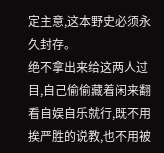定主意,这本野史必须永久封存。
绝不拿出来给这两人过目,自己偷偷藏着闲来翻看自娱自乐就行,既不用挨严胜的说教,也不用被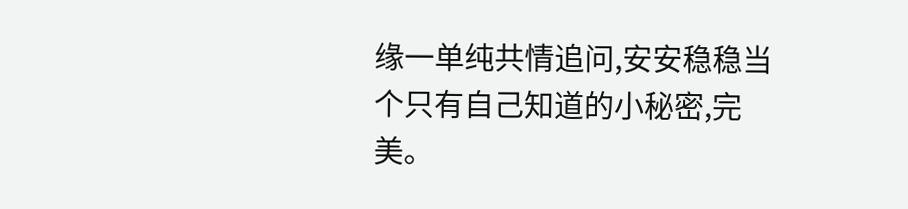缘一单纯共情追问,安安稳稳当个只有自己知道的小秘密,完美。